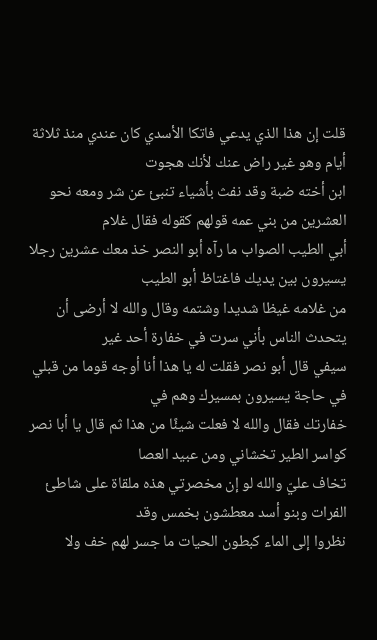قلت إن هذا الذي يدعي فاتكا الأسدي كان عندي منذ ثلاثة أيام وهو غير راض عنك لأنك هجوت
ابن أخته ضبة وقد نفث بأشياء تنبئ عن شر ومعه نحو العشرين من بني عمه قولهم كقوله فقال غلام
أبي الطيب الصواب ما رآه أبو النصر خذ معك عشرين رجلا يسيرون بين يديك فاغتاظ أبو الطيب
من غلامه غيظا شديدا وشتمه وقال والله لا أرضى أن يتحدث الناس بأني سرت في خفارة أحد غير
سيفي قال أبو نصر فقلت له يا هذا أنا أوجه قوما من قبلي في حاجة يسيرون بمسيرك وهم في
خفارتك فقال والله لا فعلت شيئًا من هذا ثم قال يا أبا نصر كواسر الطير تخشاني ومن عبيد العصا
تخاف عليّ والله لو إن مخصرتي هذه ملقاة على شاطئ الفرات وبنو أسد معطشون بخمس وقد
نظروا إلى الماء كبطون الحيات ما جسر لهم خف ولا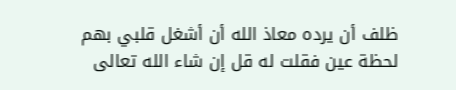ظلف أن يرده معاذ الله أن أشغل قلبي بهم
لحظة عين فقلت له قل إن شاء الله تعالى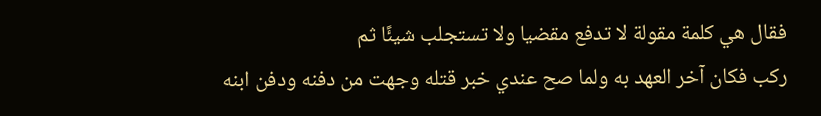فقال هي كلمة مقولة لا تدفع مقضيا ولا تستجلب شيئًا ثم
ركب فكان آخر العهد به ولما صح عندي خبر قتله وجهت من دفنه ودفن ابنه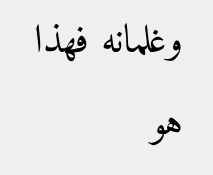وغلمانه فهذا هو